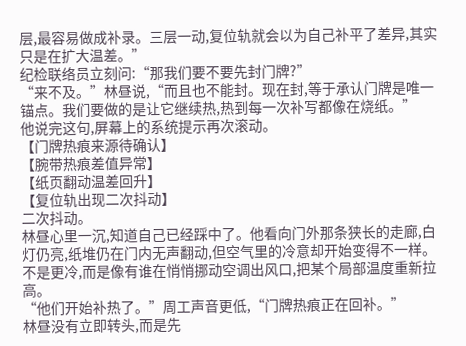层,最容易做成补录。三层一动,复位轨就会以为自己补平了差异,其实只是在扩大温差。”
纪检联络员立刻问:“那我们要不要先封门牌?”
“来不及。”林昼说,“而且也不能封。现在封,等于承认门牌是唯一锚点。我们要做的是让它继续热,热到每一次补写都像在烧纸。”
他说完这句,屏幕上的系统提示再次滚动。
【门牌热痕来源待确认】
【腕带热痕差值异常】
【纸页翻动温差回升】
【复位轨出现二次抖动】
二次抖动。
林昼心里一沉,知道自己已经踩中了。他看向门外那条狭长的走廊,白灯仍亮,纸堆仍在门内无声翻动,但空气里的冷意却开始变得不一样。不是更冷,而是像有谁在悄悄挪动空调出风口,把某个局部温度重新拉高。
“他们开始补热了。”周工声音更低,“门牌热痕正在回补。”
林昼没有立即转头,而是先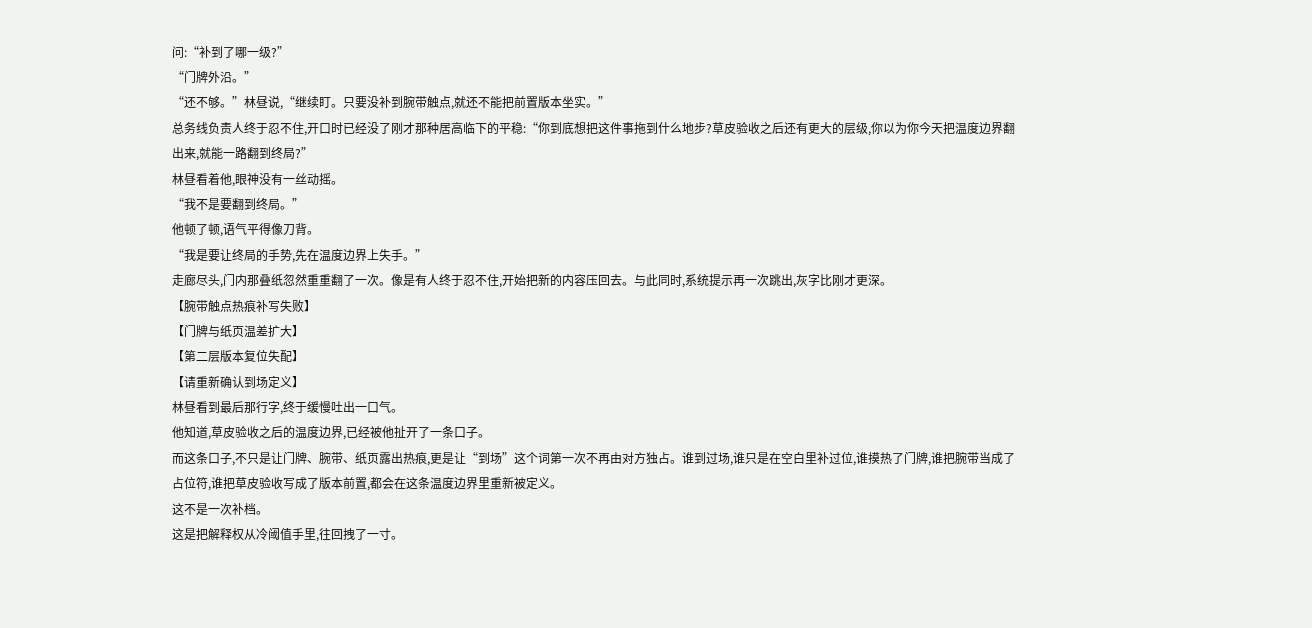问:“补到了哪一级?”
“门牌外沿。”
“还不够。”林昼说,“继续盯。只要没补到腕带触点,就还不能把前置版本坐实。”
总务线负责人终于忍不住,开口时已经没了刚才那种居高临下的平稳:“你到底想把这件事拖到什么地步?草皮验收之后还有更大的层级,你以为你今天把温度边界翻出来,就能一路翻到终局?”
林昼看着他,眼神没有一丝动摇。
“我不是要翻到终局。”
他顿了顿,语气平得像刀背。
“我是要让终局的手势,先在温度边界上失手。”
走廊尽头,门内那叠纸忽然重重翻了一次。像是有人终于忍不住,开始把新的内容压回去。与此同时,系统提示再一次跳出,灰字比刚才更深。
【腕带触点热痕补写失败】
【门牌与纸页温差扩大】
【第二层版本复位失配】
【请重新确认到场定义】
林昼看到最后那行字,终于缓慢吐出一口气。
他知道,草皮验收之后的温度边界,已经被他扯开了一条口子。
而这条口子,不只是让门牌、腕带、纸页露出热痕,更是让“到场”这个词第一次不再由对方独占。谁到过场,谁只是在空白里补过位,谁摸热了门牌,谁把腕带当成了占位符,谁把草皮验收写成了版本前置,都会在这条温度边界里重新被定义。
这不是一次补档。
这是把解释权从冷阈值手里,往回拽了一寸。